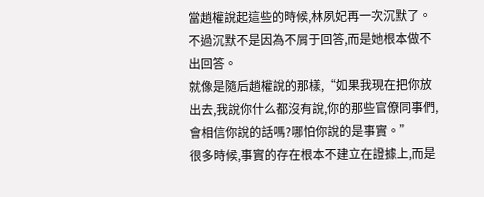當趙權說起這些的時候,林夙妃再一次沉默了。
不過沉默不是因為不屑于回答,而是她根本做不出回答。
就像是隨后趙權說的那樣,“如果我現在把你放出去,我說你什么都沒有說,你的那些官僚同事們,會相信你說的話嗎?哪怕你說的是事實。”
很多時候,事實的存在根本不建立在證據上,而是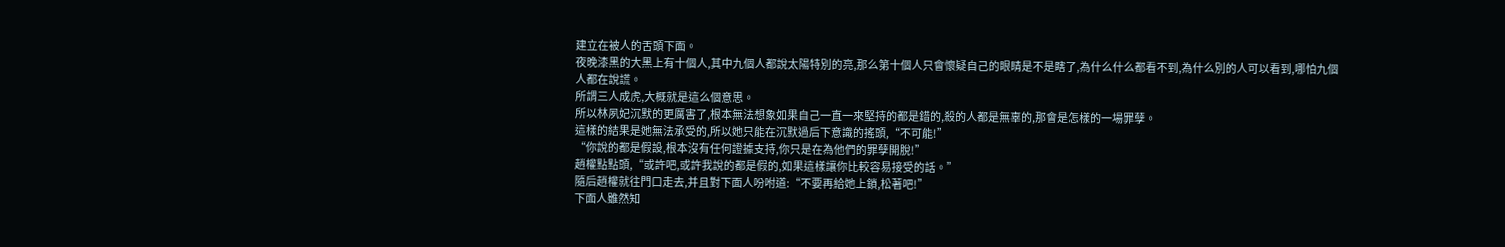建立在被人的舌頭下面。
夜晚漆黑的大黑上有十個人,其中九個人都說太陽特別的亮,那么第十個人只會懷疑自己的眼睛是不是瞎了,為什么什么都看不到,為什么別的人可以看到,哪怕九個人都在說謊。
所謂三人成虎,大概就是這么個意思。
所以林夙妃沉默的更厲害了,根本無法想象如果自己一直一來堅持的都是錯的,殺的人都是無辜的,那會是怎樣的一場罪孽。
這樣的結果是她無法承受的,所以她只能在沉默過后下意識的搖頭,“不可能!”
“你說的都是假設,根本沒有任何證據支持,你只是在為他們的罪孽開脫!”
趙權點點頭,“或許吧,或許我說的都是假的,如果這樣讓你比較容易接受的話。”
隨后趙權就往門口走去,并且對下面人吩咐道:“不要再給她上鎖,松著吧!”
下面人雖然知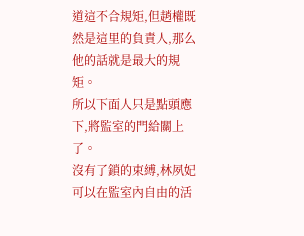道這不合規矩,但趙權既然是這里的負責人,那么他的話就是最大的規矩。
所以下面人只是點頭應下,將監室的門給關上了。
沒有了鎖的束縛,林夙妃可以在監室內自由的活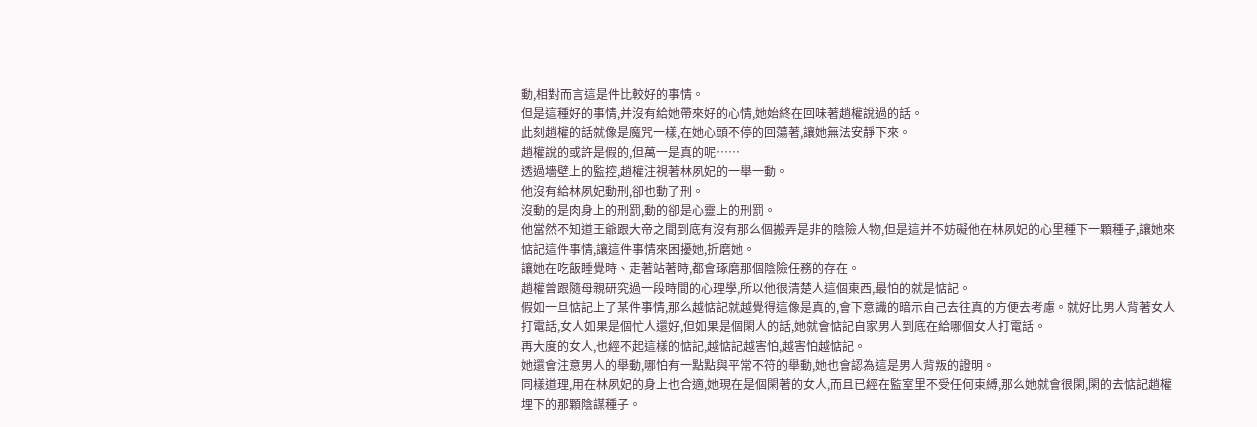動,相對而言這是件比較好的事情。
但是這種好的事情,并沒有給她帶來好的心情,她始終在回味著趙權說過的話。
此刻趙權的話就像是魔咒一樣,在她心頭不停的回蕩著,讓她無法安靜下來。
趙權說的或許是假的,但萬一是真的呢……
透過墻壁上的監控,趙權注視著林夙妃的一舉一動。
他沒有給林夙妃動刑,卻也動了刑。
沒動的是肉身上的刑罰,動的卻是心靈上的刑罰。
他當然不知道王爺跟大帝之間到底有沒有那么個搬弄是非的陰險人物,但是這并不妨礙他在林夙妃的心里種下一顆種子,讓她來惦記這件事情,讓這件事情來困擾她,折磨她。
讓她在吃飯睡覺時、走著站著時,都會琢磨那個陰險任務的存在。
趙權曾跟隨母親研究過一段時間的心理學,所以他很清楚人這個東西,最怕的就是惦記。
假如一旦惦記上了某件事情,那么越惦記就越覺得這像是真的,會下意識的暗示自己去往真的方便去考慮。就好比男人背著女人打電話,女人如果是個忙人還好,但如果是個閑人的話,她就會惦記自家男人到底在給哪個女人打電話。
再大度的女人,也經不起這樣的惦記,越惦記越害怕,越害怕越惦記。
她還會注意男人的舉動,哪怕有一點點與平常不符的舉動,她也會認為這是男人背叛的證明。
同樣道理,用在林夙妃的身上也合適,她現在是個閑著的女人,而且已經在監室里不受任何束縛,那么她就會很閑,閑的去惦記趙權埋下的那顆陰謀種子。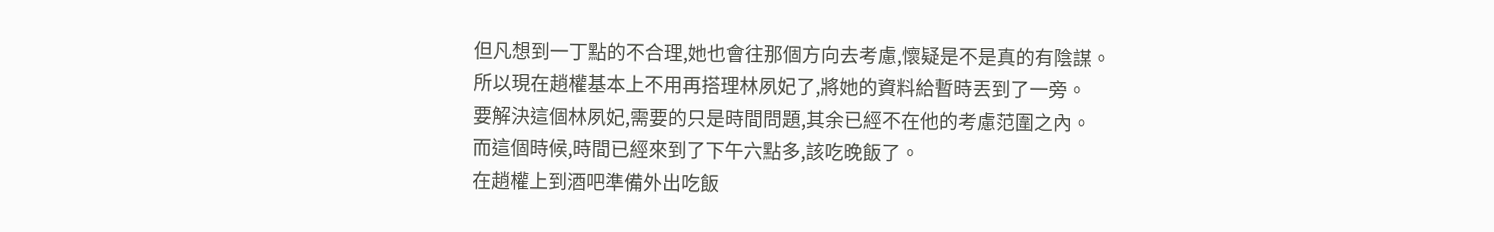但凡想到一丁點的不合理,她也會往那個方向去考慮,懷疑是不是真的有陰謀。
所以現在趙權基本上不用再搭理林夙妃了,將她的資料給暫時丟到了一旁。
要解決這個林夙妃,需要的只是時間問題,其余已經不在他的考慮范圍之內。
而這個時候,時間已經來到了下午六點多,該吃晚飯了。
在趙權上到酒吧準備外出吃飯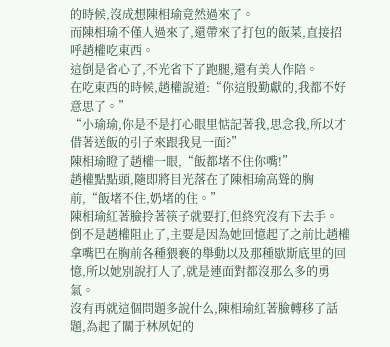的時候,沒成想陳相瑜竟然過來了。
而陳相瑜不僅人過來了,還帶來了打包的飯菜,直接招呼趙權吃東西。
這倒是省心了,不光省下了跑腿,還有美人作陪。
在吃東西的時候,趙權說道:“你這殷勤獻的,我都不好意思了。”
“小瑜瑜,你是不是打心眼里惦記著我,思念我,所以才借著送飯的引子來跟我見一面?”
陳相瑜瞪了趙權一眼,“飯都堵不住你嘴!”
趙權點點頭,隨即將目光落在了陳相瑜高聳的胸前,“飯堵不住,奶堵的住。”
陳相瑜紅著臉拎著筷子就要打,但終究沒有下去手。
倒不是趙權阻止了,主要是因為她回憶起了之前比趙權拿嘴巴在胸前各種猥褻的舉動以及那種歇斯底里的回憶,所以她別說打人了,就是連面對都沒那么多的勇氣。
沒有再就這個問題多說什么,陳相瑜紅著臉轉移了話題,為起了關于林夙妃的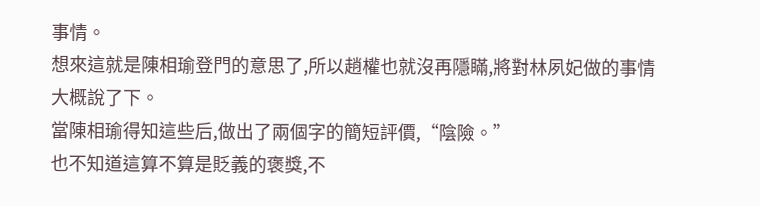事情。
想來這就是陳相瑜登門的意思了,所以趙權也就沒再隱瞞,將對林夙妃做的事情大概說了下。
當陳相瑜得知這些后,做出了兩個字的簡短評價,“陰險。”
也不知道這算不算是貶義的褒獎,不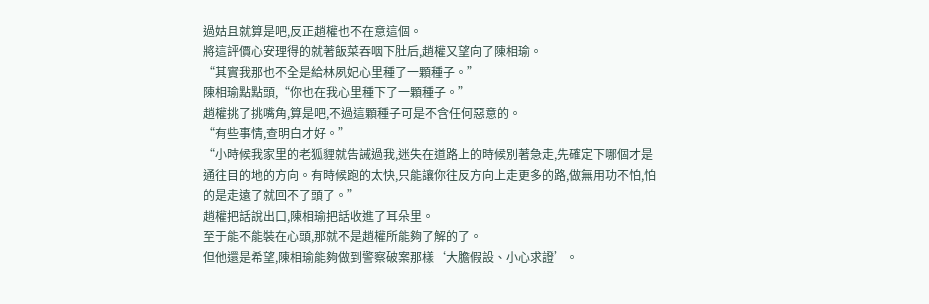過姑且就算是吧,反正趙權也不在意這個。
將這評價心安理得的就著飯菜吞咽下肚后,趙權又望向了陳相瑜。
“其實我那也不全是給林夙妃心里種了一顆種子。”
陳相瑜點點頭,“你也在我心里種下了一顆種子。”
趙權挑了挑嘴角,算是吧,不過這顆種子可是不含任何惡意的。
“有些事情,查明白才好。”
“小時候我家里的老狐貍就告誡過我,迷失在道路上的時候別著急走,先確定下哪個才是通往目的地的方向。有時候跑的太快,只能讓你往反方向上走更多的路,做無用功不怕,怕的是走遠了就回不了頭了。”
趙權把話說出口,陳相瑜把話收進了耳朵里。
至于能不能裝在心頭,那就不是趙權所能夠了解的了。
但他還是希望,陳相瑜能夠做到警察破案那樣‘大膽假設、小心求證’。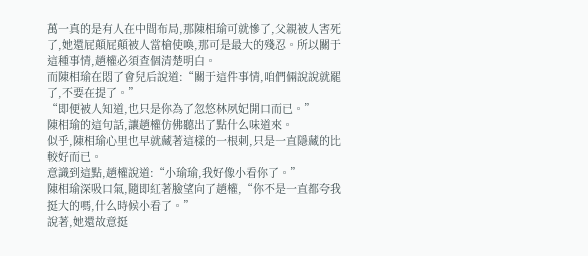萬一真的是有人在中間布局,那陳相瑜可就慘了,父親被人害死了,她還屁顛屁顛被人當槍使喚,那可是最大的殘忍。所以關于這種事情,趙權必須查個清楚明白。
而陳相瑜在悶了會兒后說道:“關于這件事情,咱們倆說說就罷了,不要在提了。”
“即便被人知道,也只是你為了忽悠林夙妃開口而已。”
陳相瑜的這句話,讓趙權仿佛聽出了點什么味道來。
似乎,陳相瑜心里也早就藏著這樣的一根刺,只是一直隱藏的比較好而已。
意識到這點,趙權說道:“小瑜瑜,我好像小看你了。”
陳相瑜深吸口氣,隨即紅著臉望向了趙權,“你不是一直都夸我挺大的嗎,什么時候小看了。”
說著,她還故意挺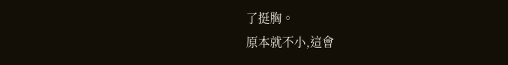了挺胸。
原本就不小,這會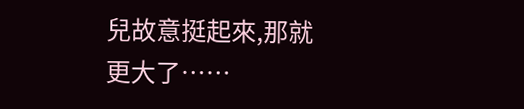兒故意挺起來,那就更大了……